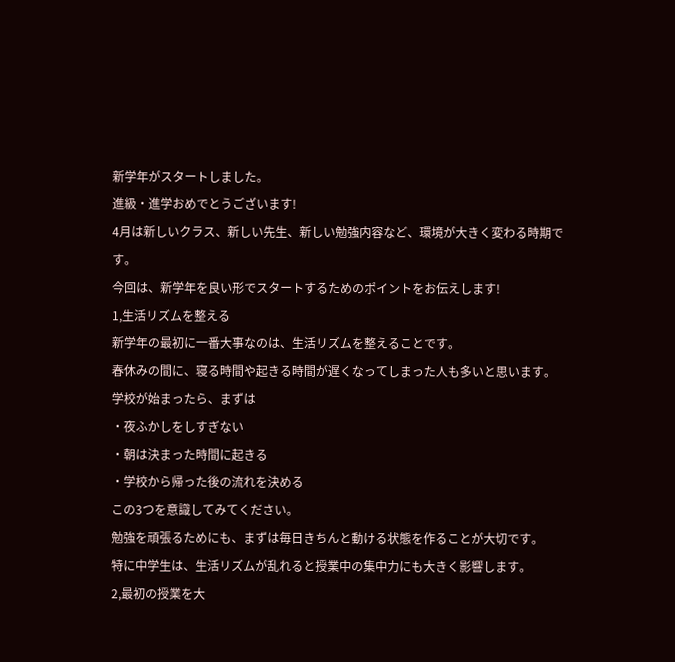新学年がスタートしました。
進級・進学おめでとうございます!
4月は新しいクラス、新しい先生、新しい勉強内容など、環境が大きく変わる時期です。
今回は、新学年を良い形でスタートするためのポイントをお伝えします!
1,生活リズムを整える
新学年の最初に一番大事なのは、生活リズムを整えることです。
春休みの間に、寝る時間や起きる時間が遅くなってしまった人も多いと思います。
学校が始まったら、まずは
・夜ふかしをしすぎない
・朝は決まった時間に起きる
・学校から帰った後の流れを決める
この3つを意識してみてください。
勉強を頑張るためにも、まずは毎日きちんと動ける状態を作ることが大切です。
特に中学生は、生活リズムが乱れると授業中の集中力にも大きく影響します。
2,最初の授業を大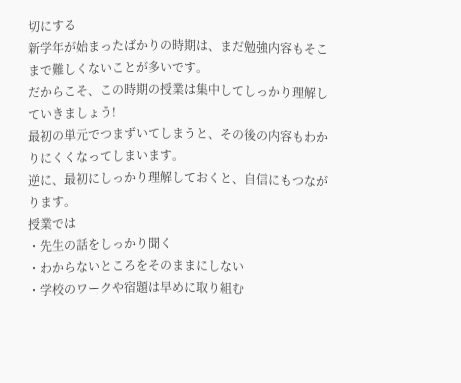切にする
新学年が始まったばかりの時期は、まだ勉強内容もそこまで難しくないことが多いです。
だからこそ、この時期の授業は集中してしっかり理解していきましょう!
最初の単元でつまずいてしまうと、その後の内容もわかりにくくなってしまいます。
逆に、最初にしっかり理解しておくと、自信にもつながります。
授業では
・先生の話をしっかり聞く
・わからないところをそのままにしない
・学校のワークや宿題は早めに取り組む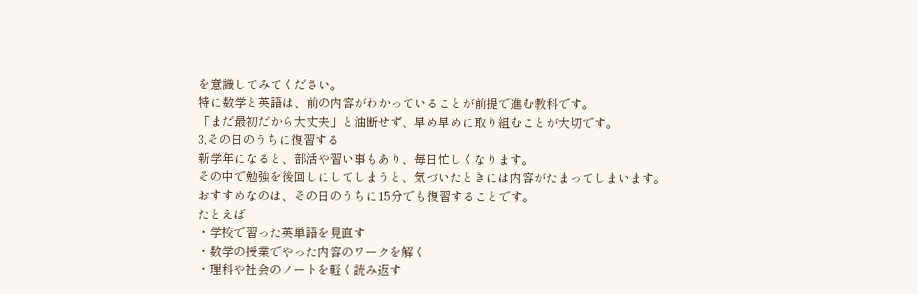を意識してみてください。
特に数学と英語は、前の内容がわかっていることが前提で進む教科です。
「まだ最初だから大丈夫」と油断せず、早め早めに取り組むことが大切です。
3,その日のうちに復習する
新学年になると、部活や習い事もあり、毎日忙しくなります。
その中で勉強を後回しにしてしまうと、気づいたときには内容がたまってしまいます。
おすすめなのは、その日のうちに15分でも復習することです。
たとえば
・学校で習った英単語を見直す
・数学の授業でやった内容のワークを解く
・理科や社会のノートを軽く読み返す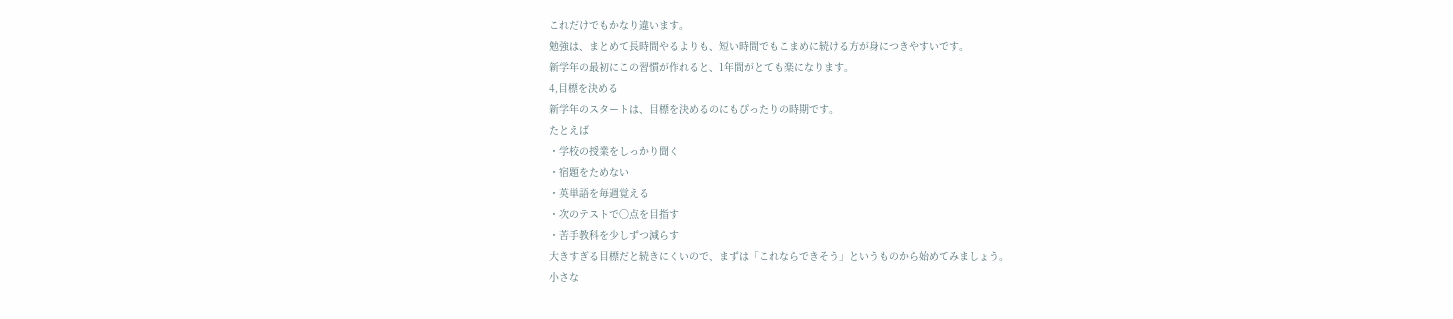これだけでもかなり違います。
勉強は、まとめて長時間やるよりも、短い時間でもこまめに続ける方が身につきやすいです。
新学年の最初にこの習慣が作れると、1年間がとても楽になります。
4,目標を決める
新学年のスタートは、目標を決めるのにもぴったりの時期です。
たとえば
・学校の授業をしっかり聞く
・宿題をためない
・英単語を毎週覚える
・次のテストで〇点を目指す
・苦手教科を少しずつ減らす
大きすぎる目標だと続きにくいので、まずは「これならできそう」というものから始めてみましょう。
小さな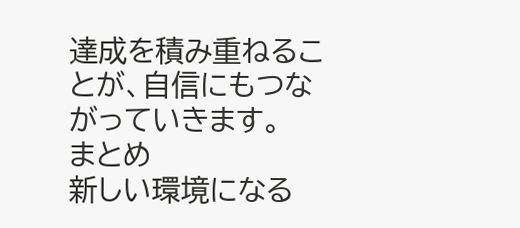達成を積み重ねることが、自信にもつながっていきます。
まとめ
新しい環境になる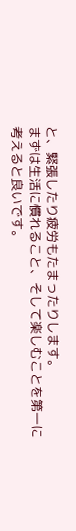と、緊張したり疲労もたまったりします。
まずは生活に慣れること、そして楽しむことを第一に考えると良いです。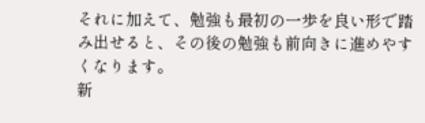それに加えて、勉強も最初の一歩を良い形で踏み出せると、その後の勉強も前向きに進めやすくなります。
新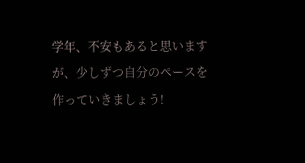学年、不安もあると思いますが、少しずつ自分のペースを作っていきましょう!